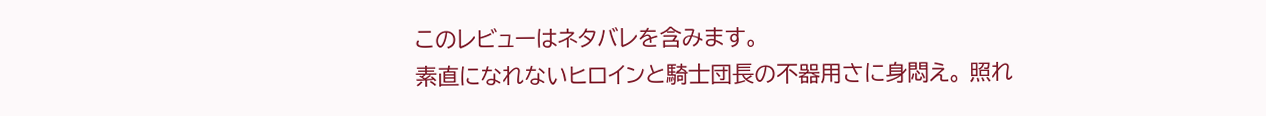このレビューはネタバレを含みます。
素直になれないヒロインと騎士団長の不器用さに身悶え。 照れ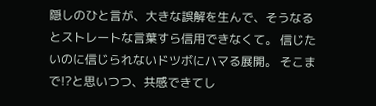隠しのひと言が、大きな誤解を生んで、そうなるとストレートな言葉すら信用できなくて。 信じたいのに信じられないドツボにハマる展開。 そこまで!?と思いつつ、共感できてし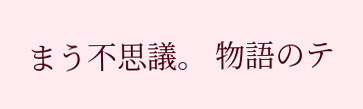まう不思議。 物語のテ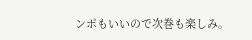ンポもいいので次巻も楽しみ。